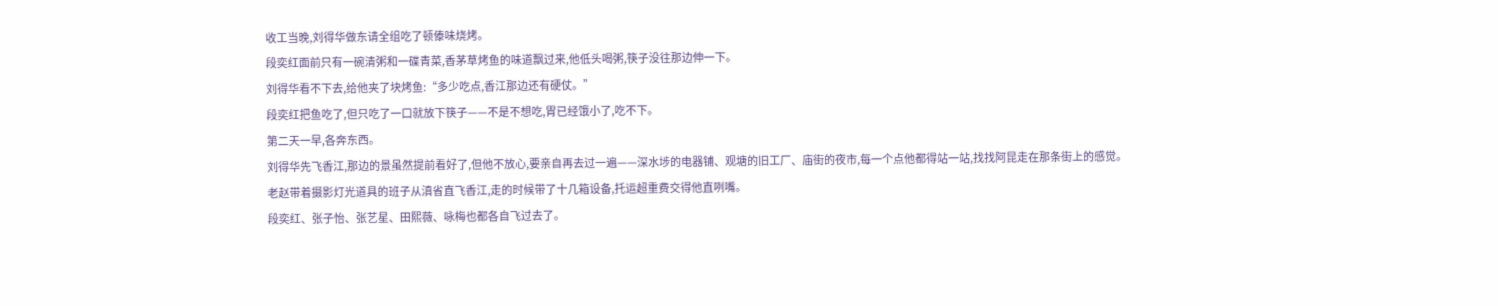收工当晚,刘得华做东请全组吃了顿傣味烧烤。
段奕红面前只有一碗清粥和一碟青菜,香茅草烤鱼的味道飘过来,他低头喝粥,筷子没往那边伸一下。
刘得华看不下去,给他夹了块烤鱼:“多少吃点,香江那边还有硬仗。”
段奕红把鱼吃了,但只吃了一口就放下筷子——不是不想吃,胃已经饿小了,吃不下。
第二天一早,各奔东西。
刘得华先飞香江,那边的景虽然提前看好了,但他不放心,要亲自再去过一遍——深水埗的电器铺、观塘的旧工厂、庙街的夜市,每一个点他都得站一站,找找阿昆走在那条街上的感觉。
老赵带着摄影灯光道具的班子从滇省直飞香江,走的时候带了十几箱设备,托运超重费交得他直咧嘴。
段奕红、张子怡、张艺星、田熙薇、咏梅也都各自飞过去了。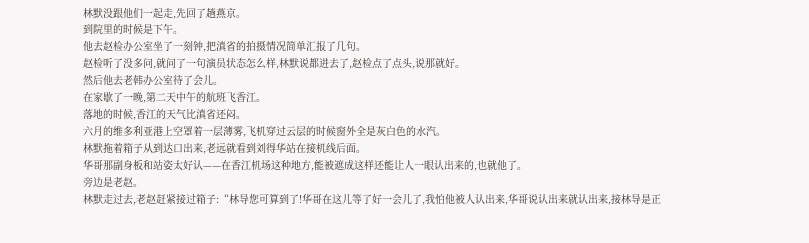林默没跟他们一起走,先回了趟燕京。
到院里的时候是下午。
他去赵检办公室坐了一刻钟,把滇省的拍摄情况简单汇报了几句。
赵检听了没多问,就问了一句演员状态怎么样,林默说都进去了,赵检点了点头,说那就好。
然后他去老韩办公室待了会儿。
在家歇了一晚,第二天中午的航班飞香江。
落地的时候,香江的天气比滇省还闷。
六月的维多利亚港上空罩着一层薄雾,飞机穿过云层的时候窗外全是灰白色的水汽。
林默拖着箱子从到达口出来,老远就看到刘得华站在接机线后面。
华哥那副身板和站姿太好认——在香江机场这种地方,能被遮成这样还能让人一眼认出来的,也就他了。
旁边是老赵。
林默走过去,老赵赶紧接过箱子:“林导您可算到了!华哥在这儿等了好一会儿了,我怕他被人认出来,华哥说认出来就认出来,接林导是正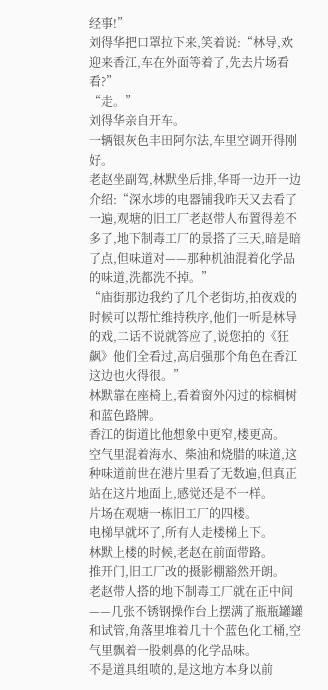经事!”
刘得华把口罩拉下来,笑着说:“林导,欢迎来香江,车在外面等着了,先去片场看看?”
“走。”
刘得华亲自开车。
一辆银灰色丰田阿尔法,车里空调开得刚好。
老赵坐副驾,林默坐后排,华哥一边开一边介绍:“深水埗的电器铺我昨天又去看了一遍,观塘的旧工厂老赵带人布置得差不多了,地下制毒工厂的景搭了三天,暗是暗了点,但味道对——那种机油混着化学品的味道,洗都洗不掉。”
“庙街那边我约了几个老街坊,拍夜戏的时候可以帮忙维持秩序,他们一听是林导的戏,二话不说就答应了,说您拍的《狂飙》他们全看过,高启强那个角色在香江这边也火得很。”
林默靠在座椅上,看着窗外闪过的棕榈树和蓝色路牌。
香江的街道比他想象中更窄,楼更高。
空气里混着海水、柴油和烧腊的味道,这种味道前世在港片里看了无数遍,但真正站在这片地面上,感觉还是不一样。
片场在观塘一栋旧工厂的四楼。
电梯早就坏了,所有人走楼梯上下。
林默上楼的时候,老赵在前面带路。
推开门,旧工厂改的摄影棚豁然开朗。
老赵带人搭的地下制毒工厂就在正中间——几张不锈钢操作台上摆满了瓶瓶罐罐和试管,角落里堆着几十个蓝色化工桶,空气里飘着一股刺鼻的化学品味。
不是道具组喷的,是这地方本身以前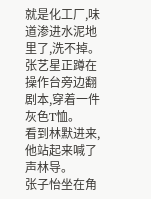就是化工厂,味道渗进水泥地里了,洗不掉。
张艺星正蹲在操作台旁边翻剧本,穿着一件灰色T恤。
看到林默进来,他站起来喊了声林导。
张子怡坐在角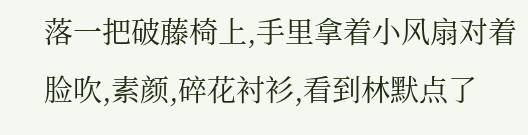落一把破藤椅上,手里拿着小风扇对着脸吹,素颜,碎花衬衫,看到林默点了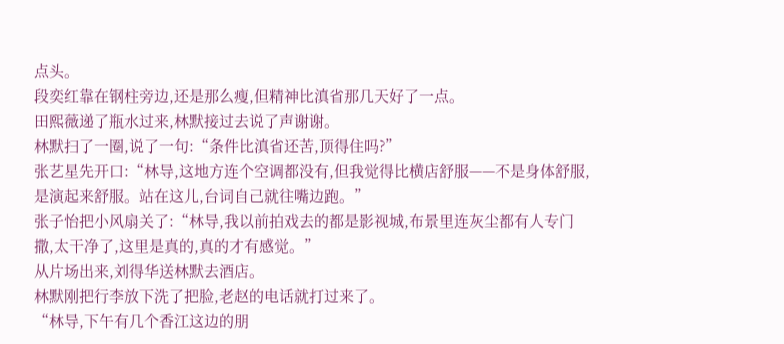点头。
段奕红靠在钢柱旁边,还是那么瘦,但精神比滇省那几天好了一点。
田熙薇递了瓶水过来,林默接过去说了声谢谢。
林默扫了一圈,说了一句:“条件比滇省还苦,顶得住吗?”
张艺星先开口:“林导,这地方连个空调都没有,但我觉得比横店舒服——不是身体舒服,是演起来舒服。站在这儿,台词自己就往嘴边跑。”
张子怡把小风扇关了:“林导,我以前拍戏去的都是影视城,布景里连灰尘都有人专门撒,太干净了,这里是真的,真的才有感觉。”
从片场出来,刘得华送林默去酒店。
林默刚把行李放下洗了把脸,老赵的电话就打过来了。
“林导,下午有几个香江这边的朋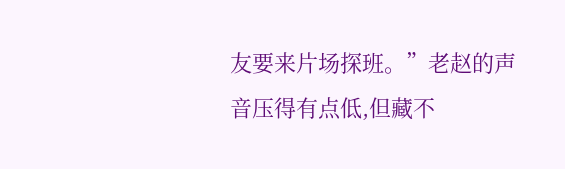友要来片场探班。”老赵的声音压得有点低,但藏不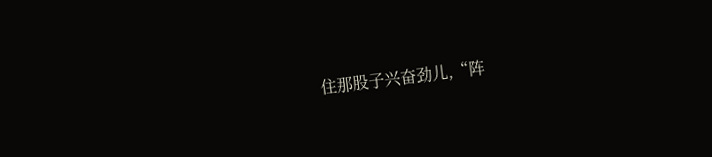住那股子兴奋劲儿,“阵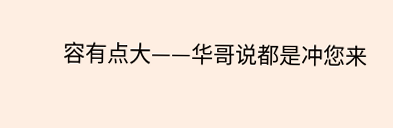容有点大——华哥说都是冲您来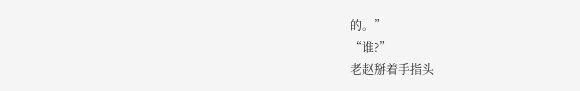的。”
“谁?”
老赵掰着手指头